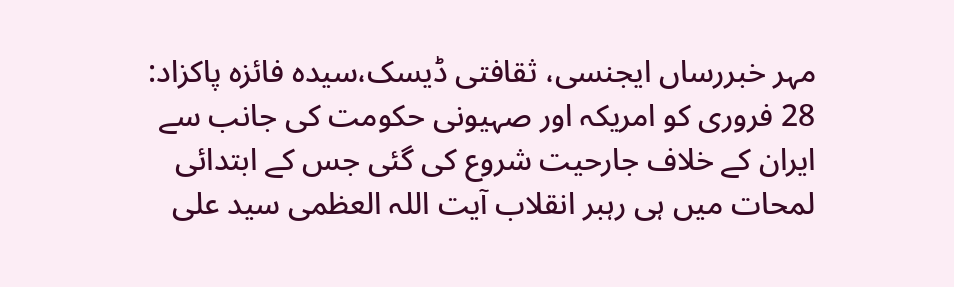مہر خبررساں ایجنسی، ثقافتی ڈیسک،سیده فائزه پاکزاد: 28 فروری کو امریکہ اور صہیونی حکومت کی جانب سے ایران کے خلاف جارحیت شروع کی گئی جس کے ابتدائی لمحات میں ہی رہبر انقلاب آیت اللہ العظمی سید علی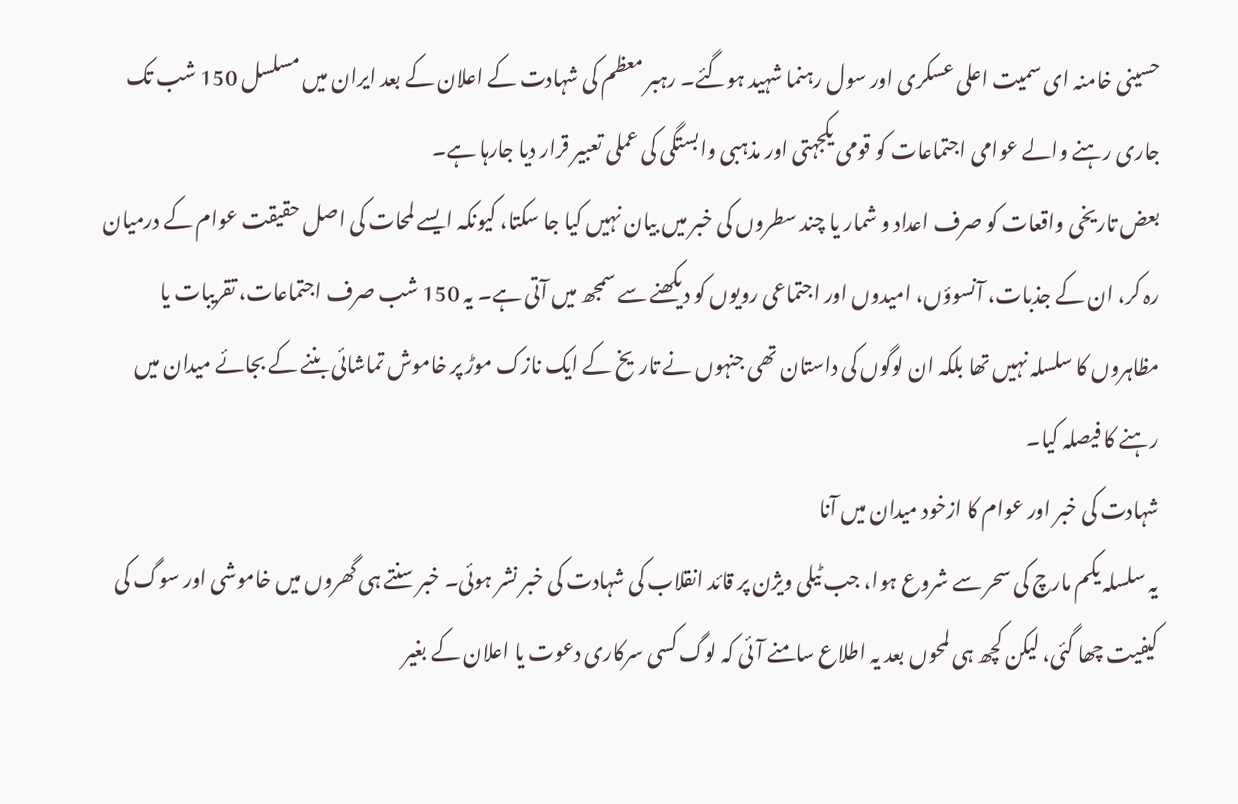حسینی خامنہ ای سمیت اعلی عسکری اور سول رہنما شہید ہوگئے۔ رہبر معظم کی شہادت کے اعلان کے بعد ایران میں مسلسل 150 شب تک جاری رہنے والے عوامی اجتماعات کو قومی یکجہتی اور مذہبی وابستگی کی عملی تعبیر قرار دیا جارہا ہے۔
بعض تاریخی واقعات کو صرف اعداد و شمار یا چند سطروں کی خبر میں بیان نہیں کیا جا سکتا، کیونکہ ایسے لمحات کی اصل حقیقت عوام کے درمیان رہ کر، ان کے جذبات، آنسوؤں، امیدوں اور اجتماعی رویوں کو دیکھنے سے سمجھ میں آتی ہے۔ یہ 150 شب صرف اجتماعات، تقریبات یا مظاہروں کا سلسلہ نہیں تھا بلکہ ان لوگوں کی داستان تھی جنہوں نے تاریخ کے ایک نازک موڑ پر خاموش تماشائی بننے کے بجائے میدان میں رہنے کا فیصلہ کیا۔
شہادت کی خبر اور عوام کا ازخود میدان میں آنا
یہ سلسلہ یکم مارچ کی سحر سے شروع ہوا، جب ٹیلی ویژن پر قائد انقلاب کی شہادت کی خبر نشر ہوئی۔ خبر سنتے ہی گھروں میں خاموشی اور سوگ کی کیفیت چھا گئی، لیکن کچھ ہی لمحوں بعد یہ اطلاع سامنے آئی کہ لوگ کسی سرکاری دعوت یا اعلان کے بغیر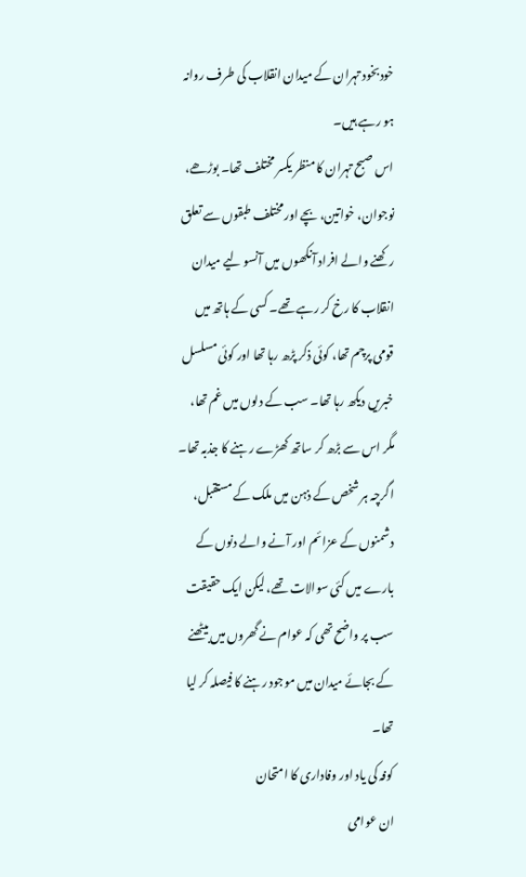خودبخود تہران کے میدان انقلاب کی طرف روانہ ہو رہے ہیں۔
اس صبح تہران کا منظر یکسر مختلف تھا۔ بوڑھے، نوجوان، خواتین، بچے اور مختلف طبقوں سے تعلق رکھنے والے افراد آنکھوں میں آنسو لیے میدان انقلاب کا رخ کر رہے تھے۔ کسی کے ہاتھ میں قومی پرچم تھا، کوئی ذکر پڑھ رہا تھا اور کوئی مسلسل خبریں دیکھ رہا تھا۔ سب کے دلوں میں غم تھا، مگر اس سے بڑھ کر ساتھ کھڑے رہنے کا جذبہ تھا۔
اگرچہ ہر شخص کے ذہن میں ملک کے مستقبل، دشمنوں کے عزائم اور آنے والے دنوں کے بارے میں کئی سوالات تھے، لیکن ایک حقیقت سب پر واضح تھی کہ عوام نے گھروں میں بیٹھنے کے بجائے میدان میں موجود رہنے کا فیصلہ کر لیا تھا۔
کوفہ کی یاد اور وفاداری کا امتحان
ان عوامی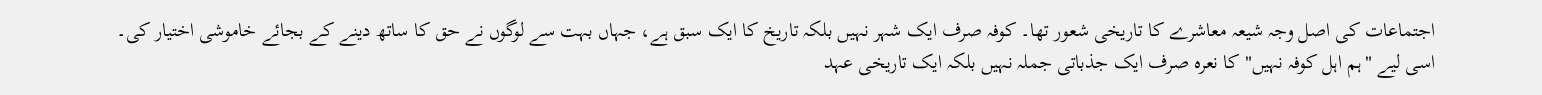اجتماعات کی اصل وجہ شیعہ معاشرے کا تاریخی شعور تھا۔ کوفہ صرف ایک شہر نہیں بلکہ تاریخ کا ایک سبق ہے، جہاں بہت سے لوگوں نے حق کا ساتھ دینے کے بجائے خاموشی اختیار کی۔ اسی لیے "ہم اہل کوفہ نہیں" کا نعرہ صرف ایک جذباتی جملہ نہیں بلکہ ایک تاریخی عہد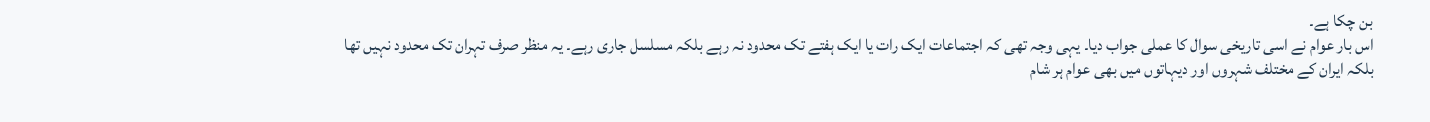بن چکا ہے۔
اس بار عوام نے اسی تاریخی سوال کا عملی جواب دیا۔ یہی وجہ تھی کہ اجتماعات ایک رات یا ایک ہفتے تک محدود نہ رہے بلکہ مسلسل جاری رہے۔ یہ منظر صرف تہران تک محدود نہیں تھا بلکہ ایران کے مختلف شہروں اور دیہاتوں میں بھی عوام ہر شام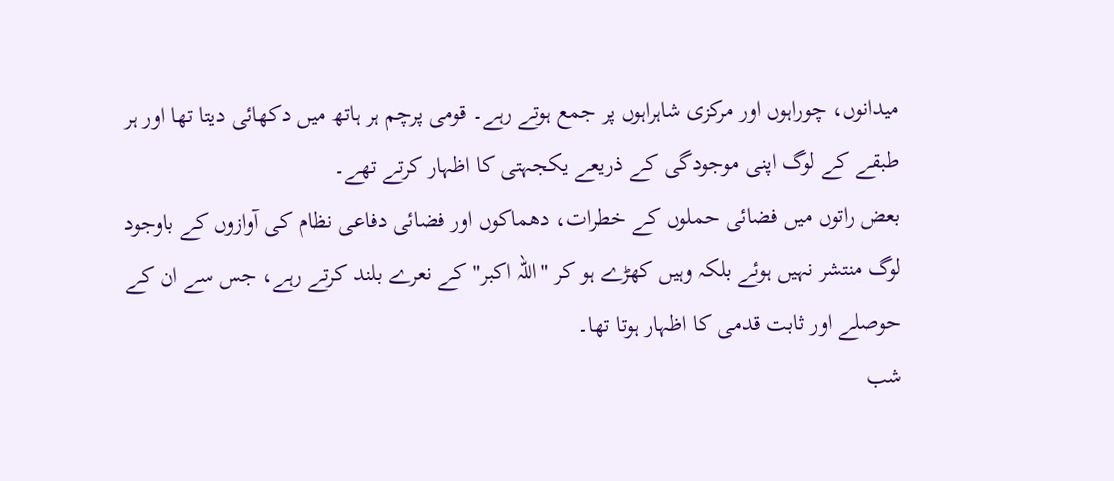میدانوں، چوراہوں اور مرکزی شاہراہوں پر جمع ہوتے رہے۔ قومی پرچم ہر ہاتھ میں دکھائی دیتا تھا اور ہر طبقے کے لوگ اپنی موجودگی کے ذریعے یکجہتی کا اظہار کرتے تھے۔
بعض راتوں میں فضائی حملوں کے خطرات، دھماکوں اور فضائی دفاعی نظام کی آوازوں کے باوجود لوگ منتشر نہیں ہوئے بلکہ وہیں کھڑے ہو کر "اللہ اکبر" کے نعرے بلند کرتے رہے، جس سے ان کے حوصلے اور ثابت قدمی کا اظہار ہوتا تھا۔
شب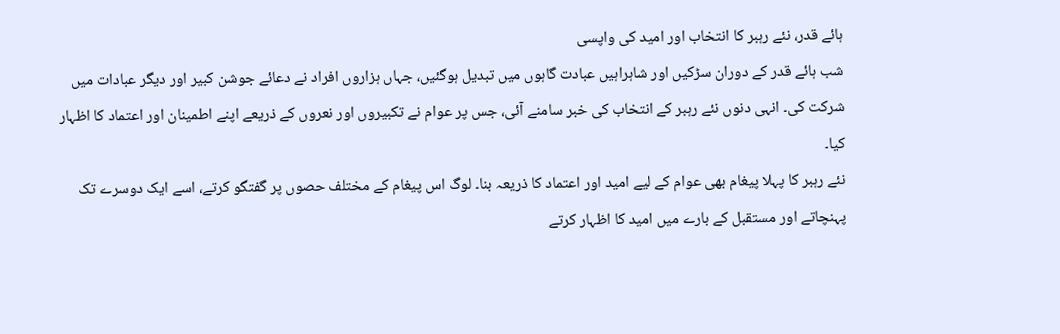ہائے قدر، نئے رہبر کا انتخاب اور امید کی واپسی
شب ہائے قدر کے دوران سڑکیں اور شاہراہیں عبادت گاہوں میں تبدیل ہوگئیں، جہاں ہزاروں افراد نے دعائے جوشن کبیر اور دیگر عبادات میں شرکت کی۔ انہی دنوں نئے رہبر کے انتخاب کی خبر سامنے آئی، جس پر عوام نے تکبیروں اور نعروں کے ذریعے اپنے اطمینان اور اعتماد کا اظہار کیا۔
نئے رہبر کا پہلا پیغام بھی عوام کے لیے امید اور اعتماد کا ذریعہ بنا۔ لوگ اس پیغام کے مختلف حصوں پر گفتگو کرتے، اسے ایک دوسرے تک پہنچاتے اور مستقبل کے بارے میں امید کا اظہار کرتے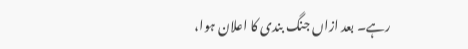رہے۔ بعد ازاں جنگ بندی کا اعلان ہوا،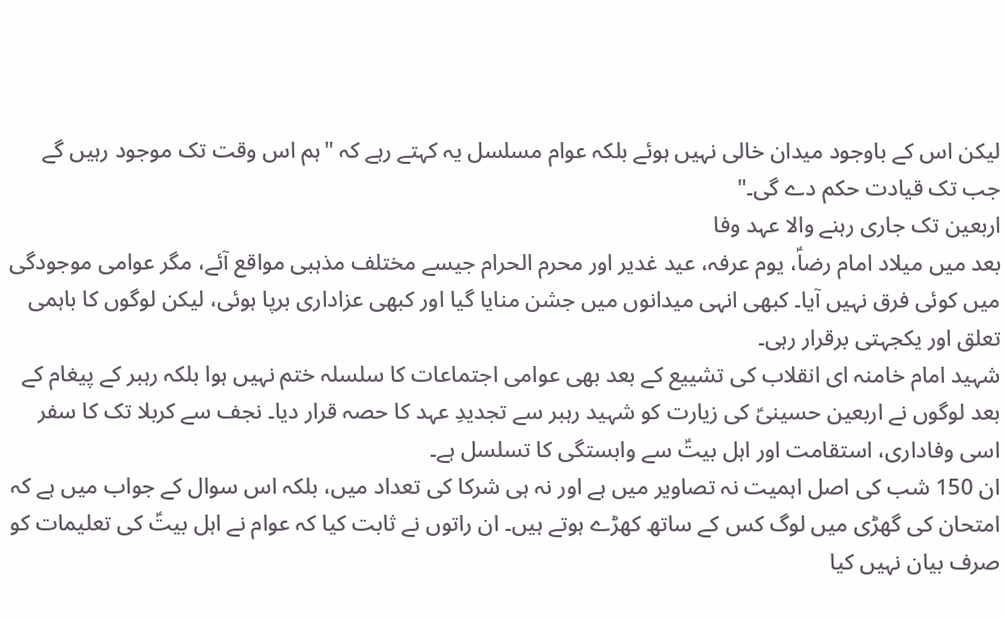لیکن اس کے باوجود میدان خالی نہیں ہوئے بلکہ عوام مسلسل یہ کہتے رہے کہ "ہم اس وقت تک موجود رہیں گے جب تک قیادت حکم دے گی۔"
اربعین تک جاری رہنے والا عہد وفا
بعد میں میلاد امام رضاؑ، یوم عرفہ، عید غدیر اور محرم الحرام جیسے مختلف مذہبی مواقع آئے، مگر عوامی موجودگی میں کوئی فرق نہیں آیا۔ کبھی انہی میدانوں میں جشن منایا گیا اور کبھی عزاداری برپا ہوئی، لیکن لوگوں کا باہمی تعلق اور یکجہتی برقرار رہی۔
شہید امام خامنہ ای انقلاب کی تشییع کے بعد بھی عوامی اجتماعات کا سلسلہ ختم نہیں ہوا بلکہ رہبر کے پیغام کے بعد لوگوں نے اربعین حسینیؑ کی زیارت کو شہید رہبر سے تجدیدِ عہد کا حصہ قرار دیا۔ نجف سے کربلا تک کا سفر اسی وفاداری، استقامت اور اہل بیتؑ سے وابستگی کا تسلسل ہے۔
ان 150 شب کی اصل اہمیت نہ تصاویر میں ہے اور نہ ہی شرکا کی تعداد میں، بلکہ اس سوال کے جواب میں ہے کہ امتحان کی گھڑی میں لوگ کس کے ساتھ کھڑے ہوتے ہیں۔ ان راتوں نے ثابت کیا کہ عوام نے اہل بیتؑ کی تعلیمات کو صرف بیان نہیں کیا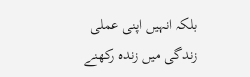بلکہ انہیں اپنی عملی زندگی میں زندہ رکھنے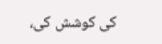کی کوشش کی،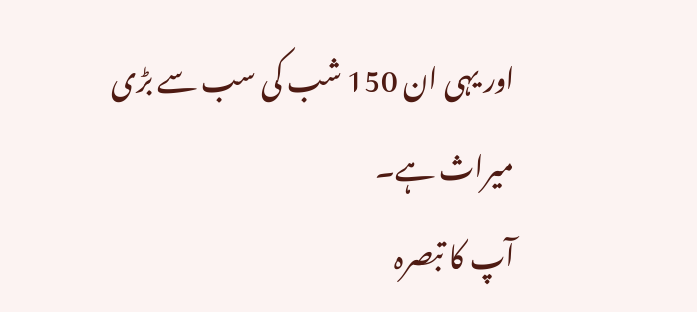اور یہی ان 150 شب کی سب سے بڑی میراث ہے۔
آپ کا تبصرہ